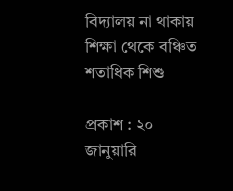বিদ্যালয় না থাকায় শিক্ষা থেকে বঞ্চিত শতাধিক শিশু

প্রকাশ : ২০ জানুয়ারি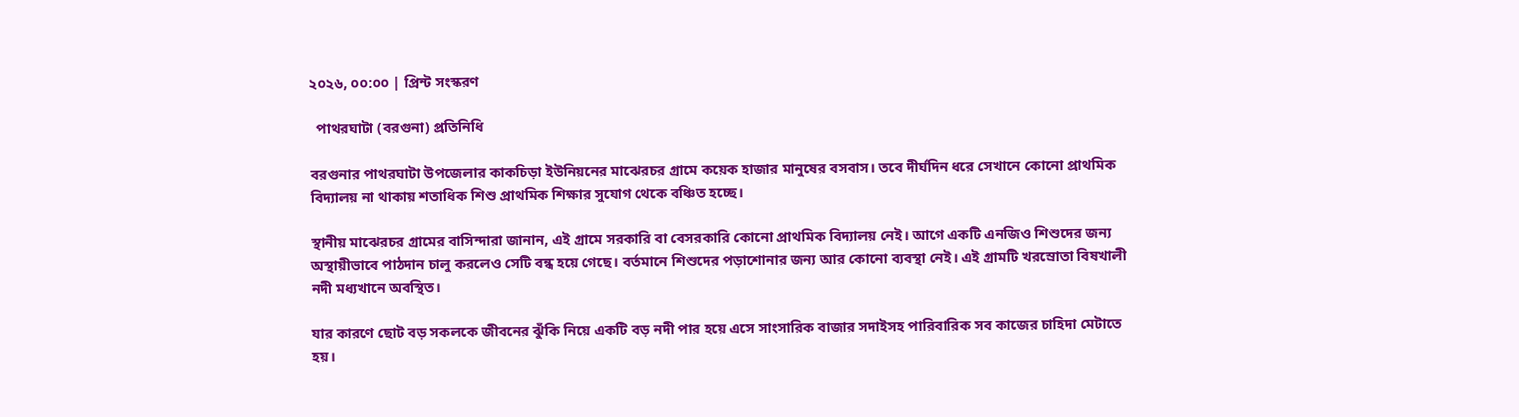২০২৬, ০০:০০ | প্রিন্ট সংস্করণ

  পাথরঘাটা (বরগুনা) প্রতিনিধি

বরগুনার পাথরঘাটা উপজেলার কাকচিড়া ইউনিয়নের মাঝেরচর গ্রামে কয়েক হাজার মানুষের বসবাস। তবে দীর্ঘদিন ধরে সেখানে কোনো প্রাথমিক বিদ্যালয় না থাকায় শতাধিক শিশু প্রাথমিক শিক্ষার সুযোগ থেকে বঞ্চিত হচ্ছে।

স্থানীয় মাঝেরচর গ্রামের বাসিন্দারা জানান, এই গ্রামে সরকারি বা বেসরকারি কোনো প্রাথমিক বিদ্যালয় নেই। আগে একটি এনজিও শিশুদের জন্য অস্থায়ীভাবে পাঠদান চালু করলেও সেটি বন্ধ হয়ে গেছে। বর্তমানে শিশুদের পড়াশোনার জন্য আর কোনো ব্যবস্থা নেই। এই গ্রামটি খরস্রোতা বিষখালী নদী মধ্যখানে অবস্থিত।

যার কারণে ছোট বড় সকলকে জীবনের ঝুঁকি নিয়ে একটি বড় নদী পার হয়ে এসে সাংসারিক বাজার সদাইসহ পারিবারিক সব কাজের চাহিদা মেটাতে হয়।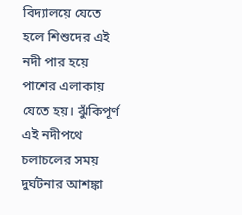বিদ্যালয়ে যেতে হলে শিশুদের এই নদী পার হয়ে পাশের এলাকায় যেতে হয়। ঝুঁকিপূর্ণ এই নদীপথে চলাচলের সময় দুর্ঘটনার আশঙ্কা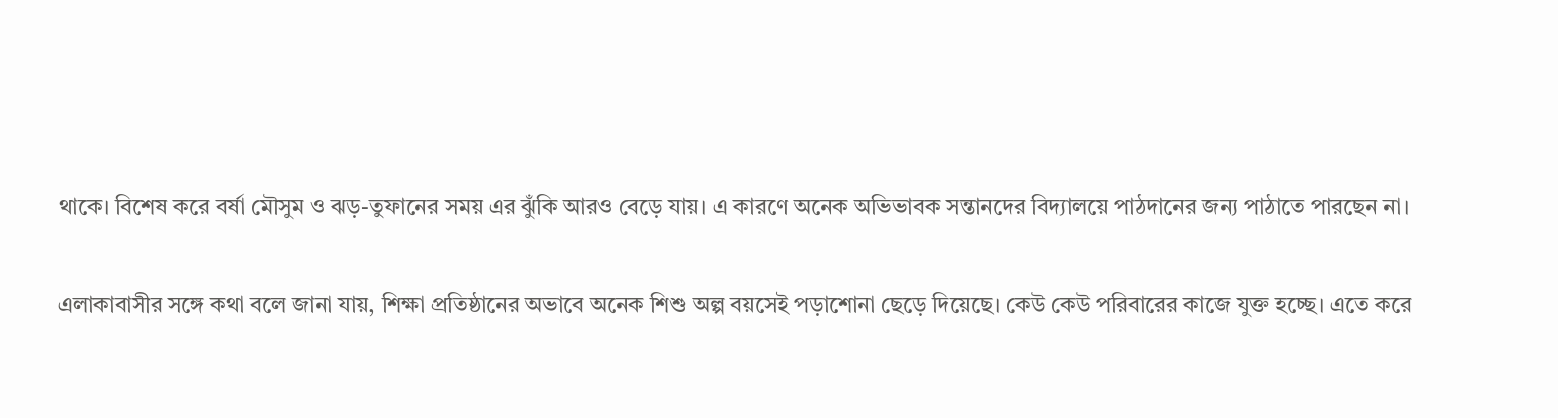থাকে। বিশেষ করে বর্ষা মৌসুম ও ঝড়-তুফানের সময় এর ঝুঁকি আরও বেড়ে যায়। এ কারণে অনেক অভিভাবক সন্তানদের বিদ্যালয়ে পাঠদানের জন্য পাঠাতে পারছেন না।

এলাকাবাসীর সঙ্গে কথা বলে জানা যায়, শিক্ষা প্রতিষ্ঠানের অভাবে অনেক শিশু অল্প বয়সেই পড়াশোনা ছেড়ে দিয়েছে। কেউ কেউ পরিবারের কাজে যুক্ত হচ্ছে। এতে করে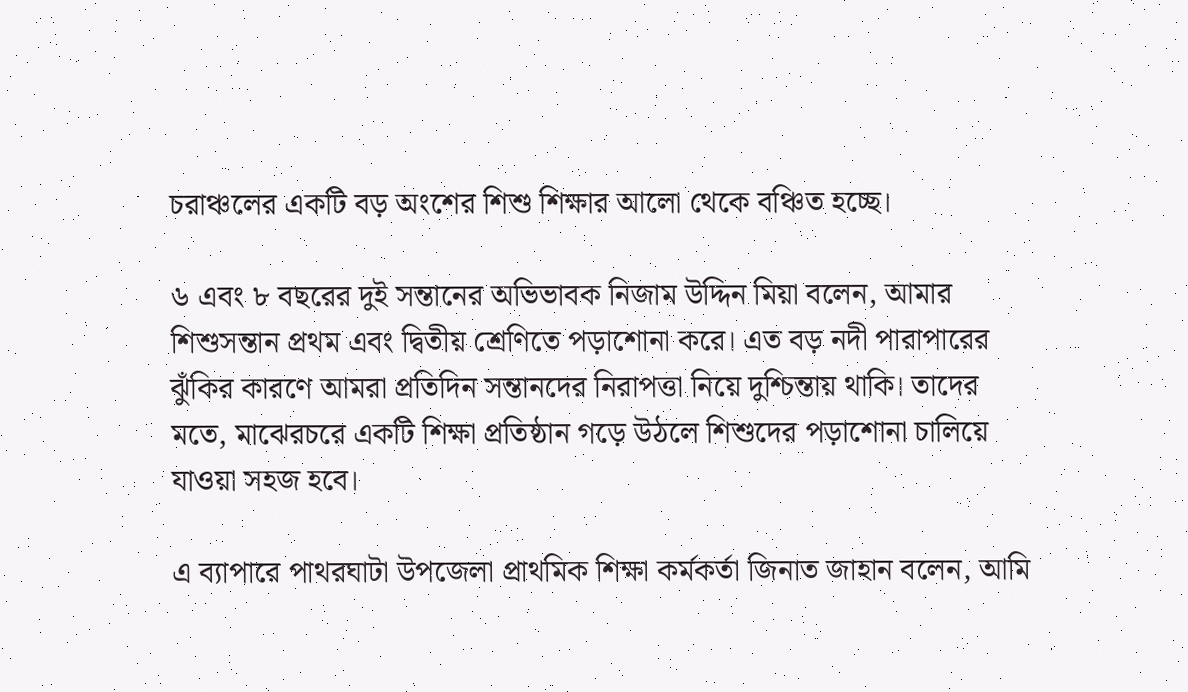চরাঞ্চলের একটি বড় অংশের শিশু শিক্ষার আলো থেকে বঞ্চিত হচ্ছে।

৬ এবং ৮ বছরের দুই সন্তানের অভিভাবক নিজাম উদ্দিন মিয়া বলেন, আমার শিশুসন্তান প্রথম এবং দ্বিতীয় শ্রেণিতে পড়াশোনা করে। এত বড় নদী পারাপারের ঝুঁকির কারণে আমরা প্রতিদিন সন্তানদের নিরাপত্তা নিয়ে দুশ্চিন্তায় থাকি। তাদের মতে, মাঝেরচরে একটি শিক্ষা প্রতিষ্ঠান গড়ে উঠলে শিশুদের পড়াশোনা চালিয়ে যাওয়া সহজ হবে।

এ ব্যাপারে পাথরঘাটা উপজেলা প্রাথমিক শিক্ষা কর্মকর্তা জিনাত জাহান বলেন, আমি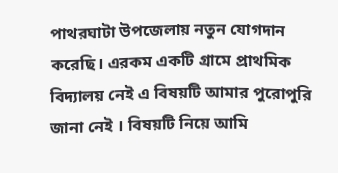পাথরঘাটা উপজেলায় নতুন যোগদান করেছি। এরকম একটি গ্রামে প্রাথমিক বিদ্যালয় নেই এ বিষয়টি আমার পুরোপুরি জানা নেই । বিষয়টি নিয়ে আমি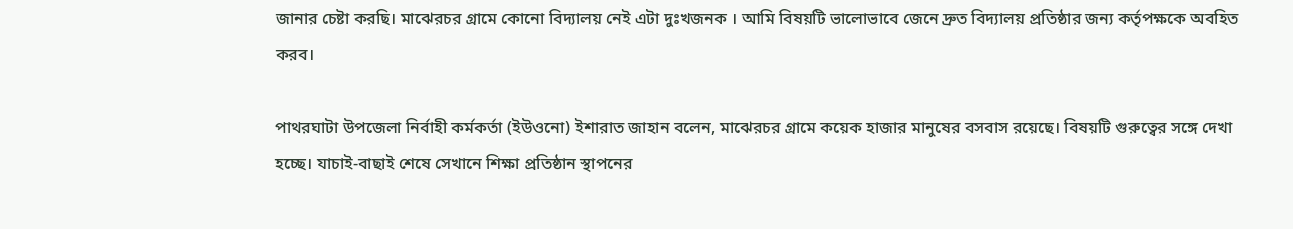জানার চেষ্টা করছি। মাঝেরচর গ্রামে কোনো বিদ্যালয় নেই এটা দুঃখজনক । আমি বিষয়টি ভালোভাবে জেনে দ্রুত বিদ্যালয় প্রতিষ্ঠার জন্য কর্তৃপক্ষকে অবহিত করব।

পাথরঘাটা উপজেলা নির্বাহী কর্মকর্তা (ইউওনো) ইশারাত জাহান বলেন, মাঝেরচর গ্রামে কয়েক হাজার মানুষের বসবাস রয়েছে। বিষয়টি গুরুত্বের সঙ্গে দেখা হচ্ছে। যাচাই-বাছাই শেষে সেখানে শিক্ষা প্রতিষ্ঠান স্থাপনের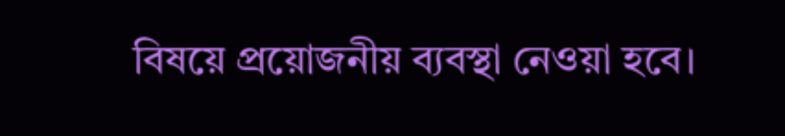বিষয়ে প্রয়োজনীয় ব্যবস্থা নেওয়া হবে।